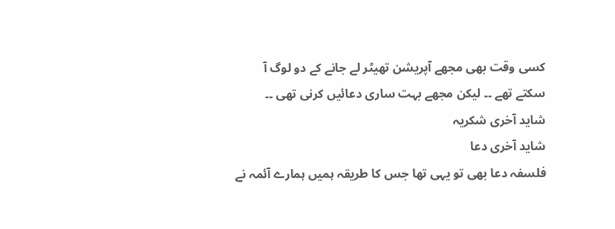کسی وقت بھی مجھے آپریشن تھیٹر لے جانے کے دو لوگ آ سکتے تھے ۔۔ لیکن مجھے بہت ساری دعائیں کرنی تھی ۔۔
شاید آخری شکریہ
شاید آخری دعا
فلسفہ دعا بھی تو یہی تھا جس کا طریقہ ہمیں ہمارے آئمہ نے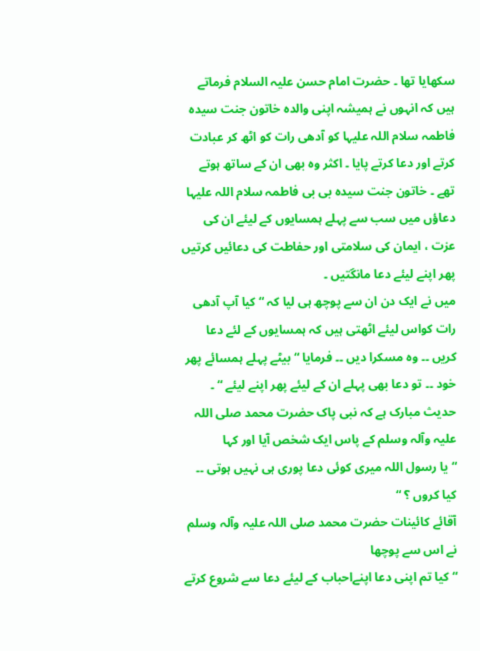سکھایا تھا ۔ حضرت امام حسن علیہ السلام فرماتے ہیں کہ انہوں نے ہمیشہ اپنی والدہ خاتون جنت سیدہ فاطمہ سلام اللہ علیہا کو آدھی رات کو اٹھ کر عبادت کرتے اور دعا کرتے پایا ۔ اکثر وہ بھی ان کے ساتھ ہوتے تھے ۔ خاتون جنت سیدہ بی بی فاطمہ سلام اللہ علیہا دعاؤں میں سب سے پہلے ہمسایوں کے لیئے ان کی عزت ، ایمان کی سلامتی اور حفاطت کی دعائیں کرتیں پھر اپنے لیئے دعا مانگتیں ۔
میں نے ایک دن ان سے پوچھ ہی لیا کہ “ کیا آپ آدھی رات کواس لیئے اٹھتی ہیں کہ ہمسایوں کے لئے دعا کریں ۔۔ وہ مسکرا دیں ۔۔ فرمایا “ بیٹے پہلے ہمسائے پھر خود ۔۔ تو دعا بھی پہلے ان کے لیئے پھر اپنے لیئے “ ۔
حدیث مبارک ہے کہ نبی پاک حضرت محمد صلی اللہ علیہ وآلہ وسلم کے پاس ایک شخص آیا اور کہا
“ یا رسول اللہ میری کوئی دعا پوری ہی نہیں ہوتی ۔۔ کیا کروں ؟ “
آقائے کائینات حضرت محمد صلی اللہ علیہ وآلہ وسلم نے اس سے پوچھا
“ کیا تم اپنی دعا اپنےاحباب کے لیئے دعا سے شروع کرتے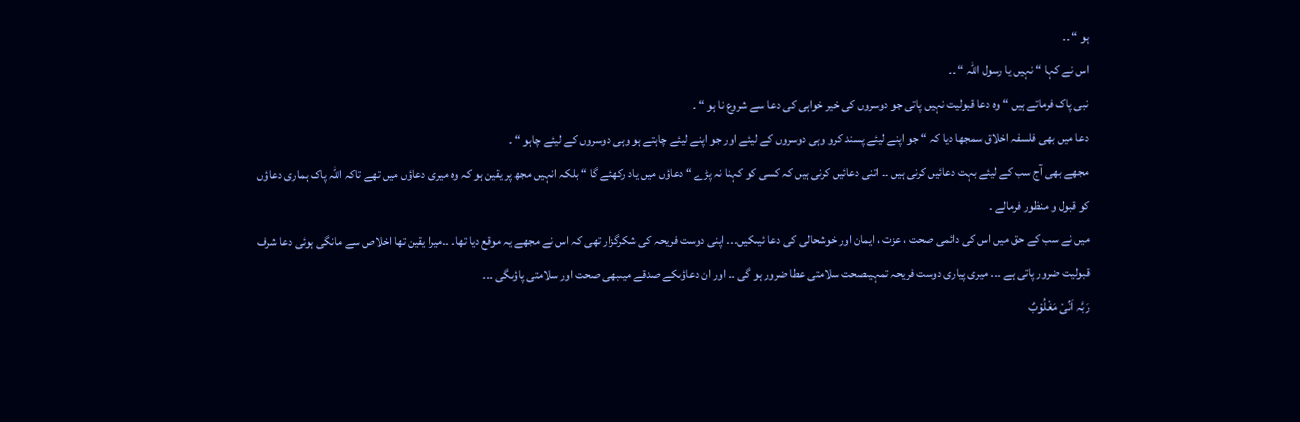ہو “ ۔۔
اس نے کہا “ نہیں یا رسول اللہ “ ۔۔
نبی پاک فرماتے ہیں “ وہ دعا قبولیت نہیں پاتی جو دوسروں کی خیر خواہی کی دعا سے شروع نا ہو “ ۔
دعا میں بھی فلسفہ اخلاق سمجھا دیا کہ “ جو اپنے لیئے پسند کرو وہی دوسروں کے لیئے اور جو اپنے لیئے چاہتے ہو وہی دوسروں کے لیئے چاہو “ ۔
مجھے بھی آج سب کے لیئے بہت دعائیں کرنی ہیں ۔۔ اتنی دعائیں کرنی ہیں کہ کسی کو کہنا نہ پڑے “ دعاؤں میں یاد رکھئے گا “ بلکہ انہیں مجھ پر یقین ہو کہ وہ میری دعاؤں میں تھے تاکہ اللہ پاک ہماری دعاؤں کو قبول و منظور فرمالے ۔
میں نے سب کے حق میں اس کی دائمی صحت ، عزت ، ایمان اور خوشحالی کی دعا ئیںکیں۔۔۔ اپنی دوست فریحہ کی شکرگزار تھی کہ اس نے مجھے یہ موقع دیا تھا۔ ۔۔میرا یقین تھا اخلاص سے مانگی ہوئی دعا شرف قبولیت ضرور پاتی ہے ۔۔۔ میری پیاری دوست فریحہ تمہیںصحت سلامتی عطا ضرور ہو گی ۔۔ اور ان دعاؤںکے صدقے میںبھی صحت اور سلامتی پاؤںگی ۔۔۔
رَبَّہ اَنِّىْ مَغْلُوْبٌ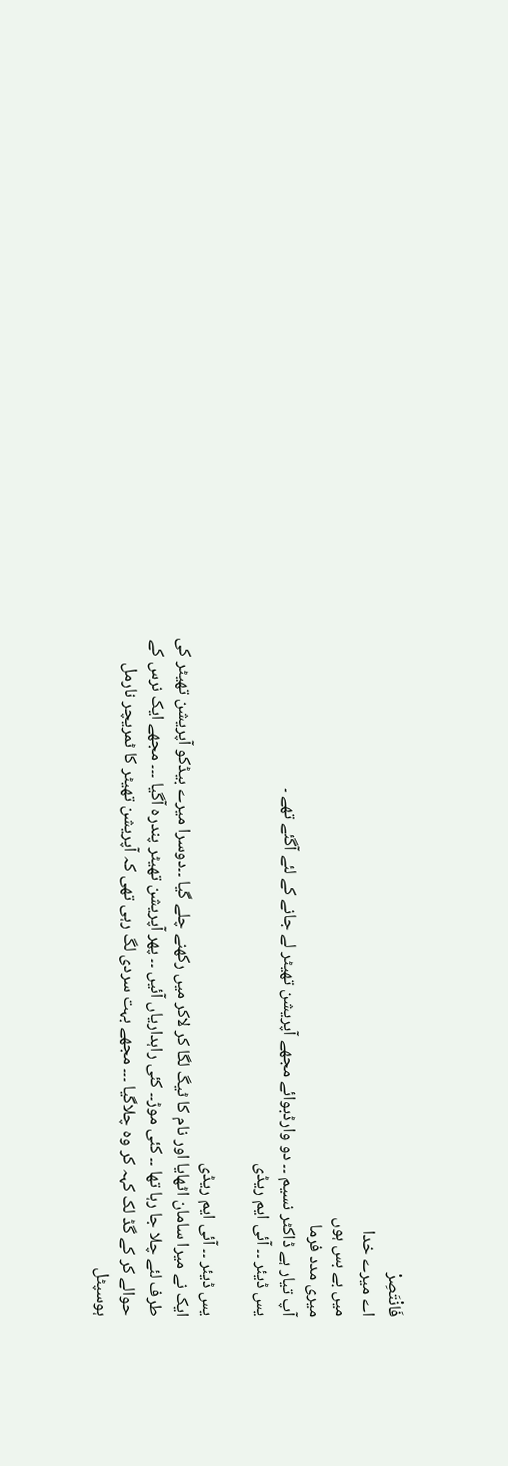فَانْتَصِرْ
اے میرے خدا
میں بے بس ہوں
میری مدد فرما
آپ تیار ہے ڈاکٹر نسیم ۔۔ دو وارڈبوائے مجھے آپریشن تھیٹر لے جانے کے لئے آگئے تھے ۔
یس ڈیئر ۔۔ آئی ایم ریڈی

یس ڈیئر ۔۔ آئی ایم ریڈی
ایک نے میرا سامان اٹھایا اور نام کا ٹیگ لگا کر لاکر میں رکھنے چلے گیا ۔۔دوسرا میرے بیڈکو آپریشن تھیٹر کی طرف لئے چلا جا رہا تھا ۔۔ کئی موڑ۔۔ کئی راہداریاں آئیں ۔۔ پھر آپریشن تھیٹر پندرہ آگیا ۔۔۔ مجھے ایک نرس کے حوالے کر کے گڈ لک کہہ کر وہ چلاگیا ۔۔۔ مجھے بہت سردی لگ رہی تھی کہ آپریشن تھیٹر کا ٹمریچر نارمل ہوسپٹل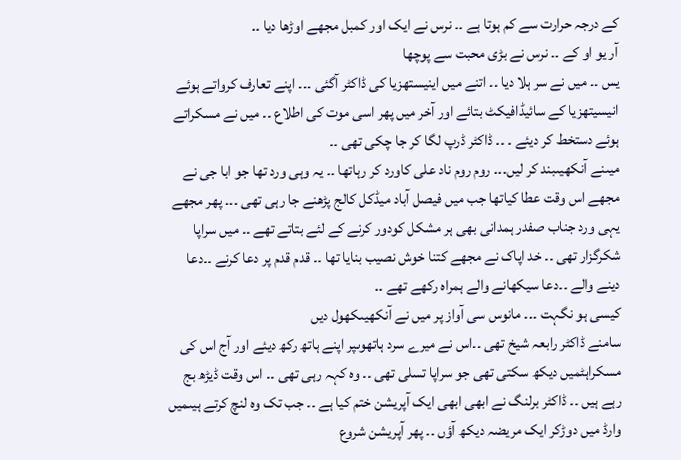کے درجہ حرارت سے کم ہوتا ہے ۔۔ نرس نے ایک اور کمبل مجھے اوڑھا دیا ۔۔
آر یو او کے ۔۔ نرس نے بڑی محبت سے پوچھا
یس ۔۔ میں نے سر ہلا دیا ۔۔ اتنے میں اینیستھزیا کی ڈاکٹر آگئی ۔۔۔ اپنے تعارف کرواتے ہوئے انیسیتھزیا کے سائیڈافیکٹ بتائے اور آخر میں پھر اسی موت کی اطلاع ۔۔ میں نے مسکراتے ہوئے دستخط کر دیئے ۔ ۔۔ ڈاکٹر ڈرپ لگا کر جا چکی تھی ۔۔
میںنے آنکھیںبند کر لیں۔۔۔ روم روم ناد علی کاورد کر رہاتھا ۔۔ یہ وہی ورد تھا جو ابا جی نے مجھے اس وقت عطا کیاتھا جب میں فیصل آباد میڈکل کالج پڑھنے جا رہی تھی ۔۔۔ پھر مجھے یہی ورد جناب صفدر ہمدانی بھی ہر مشکل کودور کرنے کے لئے بتاتے تھے ۔۔ میں سراپا شکرگزار تھی ۔۔ خد اپاک نے مجھے کتنا خوش نصیب بنایا تھا ۔۔ قدم قدم پر دعا کرنے ۔۔دعا دینے والے ۔۔دعا سیکھانے والے ہمراہ رکھے تھے ۔۔
کیسی ہو نگہت ۔۔۔ مانوس سی آواز پر میں نے آنکھیںکھول دیں
سامنے ڈاکٹر رابعہ شیخ تھی ۔۔اس نے میرے سرد ہاتھوںپر اپنے ہاتھ رکھ دیئے اور آج اس کی مسکراہٹمیں دیکھ سکتی تھی جو سراپا تسلی تھی ۔۔ وہ کہہ رہی تھی ۔۔ اس وقت ڈیڑھ بج رہے ہیں ۔۔ ڈاکٹر برلنگ نے ابھی ابھی ایک آپریشن ختم کیا ہے ۔۔ جب تک وہ لنچ کرتے ہیںمیں وارڈ میں دوڑکر ایک مریضہ دیکھ آؤں ۔۔ پھر آپریشن شروع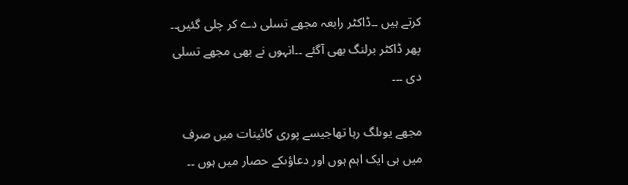کرتے ہیں ۔۔ڈاکٹر رابعہ مجھے تسلی دے کر چلی گئیں۔۔ پھر ڈاکٹر برلنگ بھی آگئے ۔۔انہوں نے بھی مجھے تسلی دی ۔۔۔

مجھے یوںلگ رہا تھاجیسے پوری کائینات میں صرف میں ہی ایک اہم ہوں اور دعاؤںکے حصار میں ہوں ۔۔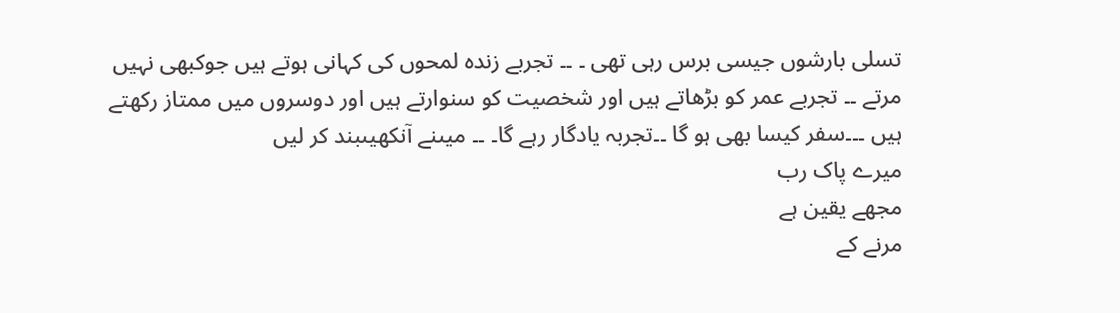تسلی بارشوں جیسی برس رہی تھی ۔ ۔۔ تجربے زندہ لمحوں کی کہانی ہوتے ہیں جوکبھی نہیں مرتے ۔۔ تجربے عمر کو بڑھاتے ہیں اور شخصیت کو سنوارتے ہیں اور دوسروں میں ممتاز رکھتے ہیں ۔۔۔سفر کیسا بھی ہو گا ۔۔تجربہ یادگار رہے گا۔ ۔۔ میںنے آنکھیںبند کر لیں
میرے پاک رب
مجھے یقین ہے
مرنے کے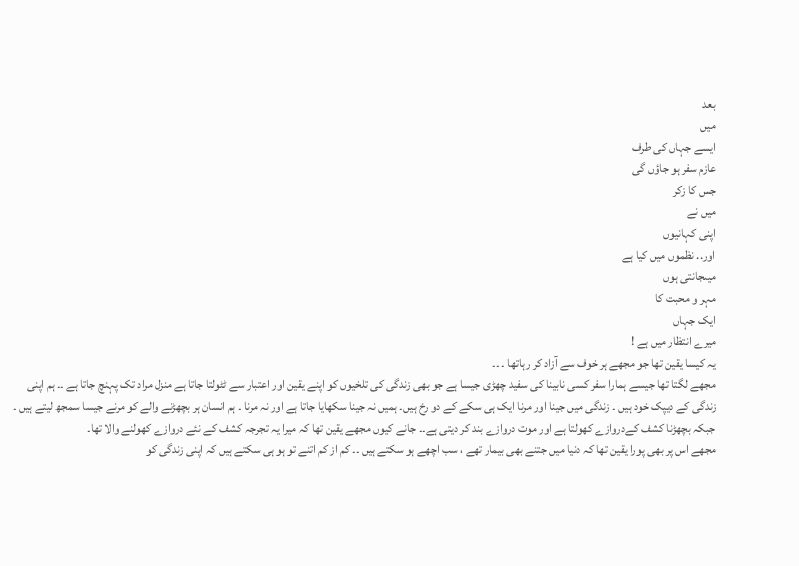بعد
میں
ایسے جہاں کی طرف
عازم سفر ہو جاؤں گی
جس کا زکر
میں نے
اپنی کہانیوں
اور.. نظموں میں کیا ہے
میںجانتی ہوں
مہر و محبت کا
ایک جہاں
میرے انتظار میں ہے !
یہ کیسا یقین تھا جو مجھے ہر خوف سے آزاد کر رہاتھا ۔ ۔۔
مجھے لگتا تھا جیسے ہمارا سفر کسی نابینا کی سفید چھڑی جیسا ہے جو بھی زندگی کی تلخیوں کو اپنے یقین اور اعتبار سے ٹٹولتا جاتا ہے منزل مراد تک پہنچ جاتا ہے ۔۔ ہم اپنی زندگی کے دیپک خود ہیں ۔ زندگی میں جینا اور مرنا ایک ہی سکے کے دو رخ ہیں۔ ہمیں نہ جینا سکھایا جاتا ہے اور نہ مرنا ۔ ہم انسان ہر بچھڑنے والے کو مرنے جیسا سمجھ لیتے ہیں ۔ جبکہ بچھڑنا کشف کےدروازے کھولتا ہے اور موت دروازے بند کر دیتی ہے۔۔ جانے کیوں مجھے یقین تھا کہ میرا یہ تجرجہ کشف کے نئے دروازے کھولنے والا تھا۔
مجھے اس پر بھی پورا یقین تھا کہ دنیا میں جتنے بھی بیمار تھے ، سب اچھے ہو سکتے ہیں ۔۔ کم از کم اتنے تو ہو ہی سکتے ہیں کہ اپنی زندگی کو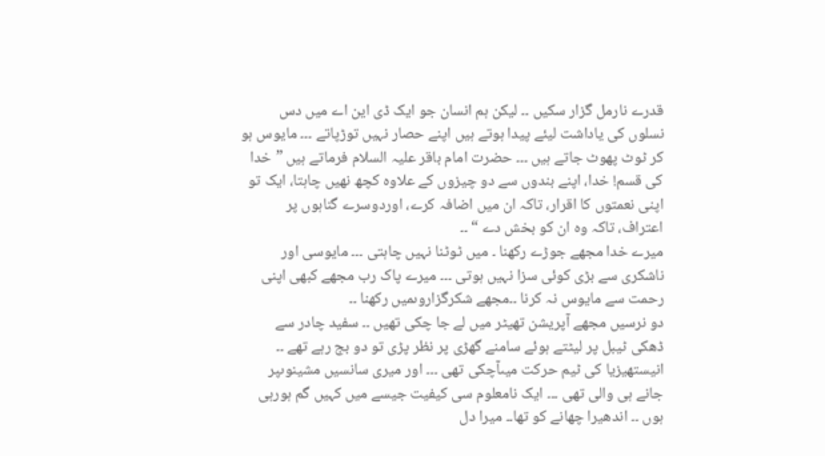قدرے نارمل گزار سکیں ۔۔ لیکن ہم انسان جو ایک ڈی این اے میں دس نسلوں کی یاداشت لیئے پیدا ہوتے ہیں اپنے حصار نہیں توڑپاتے ۔۔۔ مایوس ہو کر ٹوٹ پھوٹ جاتے ہیں ۔۔۔ حضرت امام باقر علیہ السلام فرماتے ہیں ”خدا کی قسم! خدا، اپنے بندوں سے دو چیزوں کے علاوہ کچھ نھیں چاہتا، ایک تو اپنی نعمتوں کا اقرار، تاکہ ان میں اضافہ کرے، اوردوسرے گناہوں پر اعتراف، تاکہ وہ ان کو بخش دے “ ۔۔
میرے خدا مجھے جوڑے رکھنا ۔ میں ٹوٹنا نہیں چاہتی ۔۔۔ مایوسی اور ناشکری سے بڑی کوئی سزا نہیں ہوتی ۔۔۔ میرے پاک رب مجھے کبھی اپنی رحمت سے مایوس نہ کرنا ۔۔مجھے شکرگزاروںمیں رکھنا ۔۔
دو نرسیں مجھے آپریشن تھیٹر میں لے جا چکی تھیں ۔۔ سفید چادر سے ڈھکی ٹیبل پر لیٹتے ہوئے سامنے گھڑی پر نظر پڑی تو دو بج رہے تھے ۔۔ انیستھیزیا کی ٹیم حرکت میںآچکی تھی ۔۔۔ اور میری سانسیں مشینوںپر جانے ہی والی تھی ۔۔۔ ایک نامعلوم سی کیفیت جیسے میں کہیں گم ہورہی ہوں ۔۔ اندھیرا چھانے کو تھا۔۔ میرا دل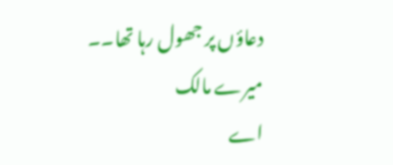دعاؤں پر جھول رہا تھا۔۔
میرے مالک
اے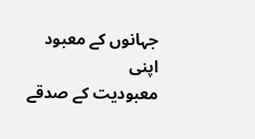جہانوں کے معبود
اپنی
معبودیت کے صدقے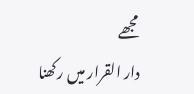مجھے
دار القرار میں رکھنا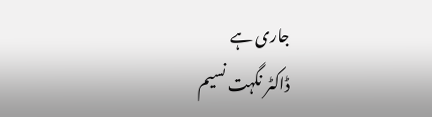جاری ہے
ڈاکٹر نگہت نسیم